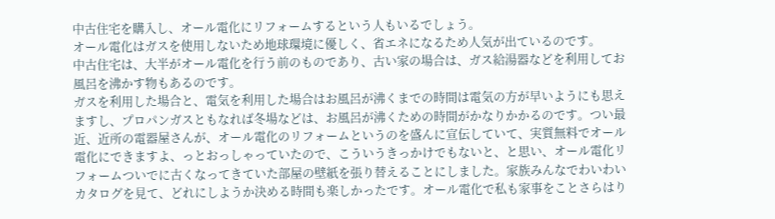中古住宅を購入し、オール電化にリフォームするという人もいるでしょう。
オール電化はガスを使用しないため地球環境に優しく、省エネになるため人気が出ているのです。
中古住宅は、大半がオール電化を行う前のものであり、古い家の場合は、ガス給湯器などを利用してお風呂を沸かす物もあるのです。
ガスを利用した場合と、電気を利用した場合はお風呂が沸くまでの時間は電気の方が早いようにも思えますし、プロパンガスともなれば冬場などは、お風呂が沸くための時間がかなりかかるのです。つい最近、近所の電器屋さんが、オール電化のリフォームというのを盛んに宣伝していて、実質無料でオール電化にできますよ、っとおっしゃっていたので、こういうきっかけでもないと、と思い、オール電化リフォームついでに古くなってきていた部屋の壁紙を張り替えることにしました。家族みんなでわいわいカタログを見て、どれにしようか決める時間も楽しかったです。オール電化で私も家事をことさらはり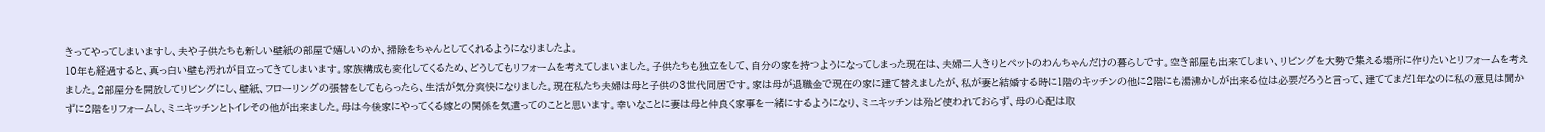きってやってしまいますし、夫や子供たちも新しい壁紙の部屋で嬉しいのか、掃除をちゃんとしてくれるようになりましたよ。
10年も経過すると、真っ白い壁も汚れが目立ってきてしまいます。家族構成も変化してくるため、どうしてもリフォームを考えてしまいました。子供たちも独立をして、自分の家を持つようになってしまった現在は、夫婦二人きりとペットのわんちゃんだけの暮らしです。空き部屋も出来てしまい、リビングを大勢で集える場所に作りたいとリフォームを考えました。2部屋分を開放してリビングにし、壁紙、フローリングの張替をしてもらったら、生活が気分爽快になりました。現在私たち夫婦は母と子供の3世代同居です。家は母が退職金で現在の家に建て替えましたが、私が妻と結婚する時に1階のキッチンの他に2階にも湯沸かしが出来る位は必要だろうと言って、建ててまだ1年なのに私の意見は聞かずに2階をリフォームし、ミニキッチンとトイレその他が出来ました。母は今後家にやってくる嫁との関係を気遣ってのことと思います。幸いなことに妻は母と仲良く家事を一緒にするようになり、ミニキッチンは殆ど使われておらず、母の心配は取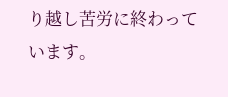り越し苦労に終わっています。